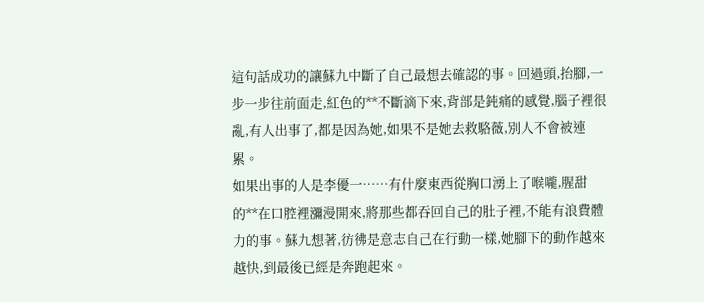這句話成功的讓蘇九中斷了自己最想去確認的事。回過頭,抬腳,一步一步往前面走,紅色的**不斷滴下來,背部是鈍痛的感覺,腦子裡很亂,有人出事了,都是因為她,如果不是她去救駱薇,別人不會被連累。
如果出事的人是李優一……有什麼東西從胸口湧上了喉嚨,腥甜的**在口腔裡瀰漫開來,將那些都吞回自己的肚子裡,不能有浪費體力的事。蘇九想著,彷彿是意志自己在行動一樣,她腳下的動作越來越快,到最後已經是奔跑起來。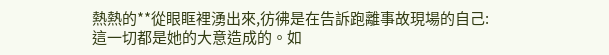熱熱的**從眼眶裡湧出來,彷彿是在告訴跑離事故現場的自己:這一切都是她的大意造成的。如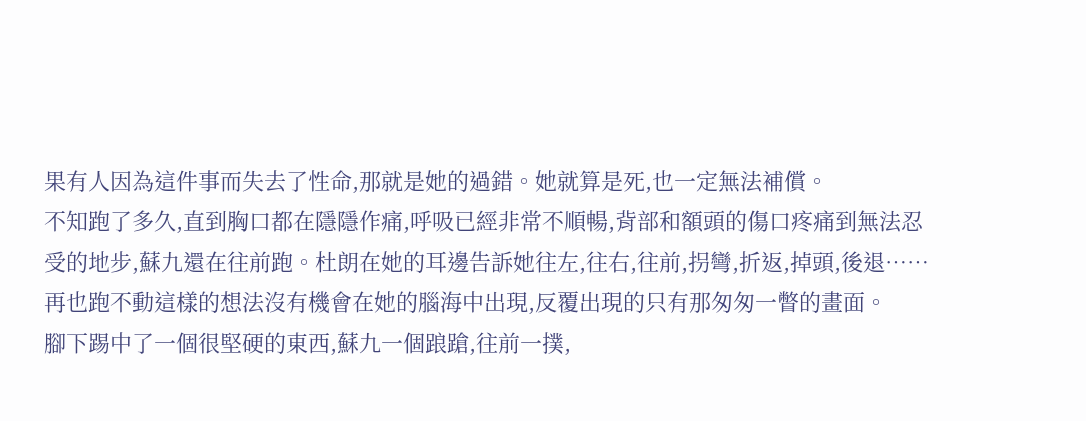果有人因為這件事而失去了性命,那就是她的過錯。她就算是死,也一定無法補償。
不知跑了多久,直到胸口都在隱隱作痛,呼吸已經非常不順暢,背部和額頭的傷口疼痛到無法忍受的地步,蘇九還在往前跑。杜朗在她的耳邊告訴她往左,往右,往前,拐彎,折返,掉頭,後退……再也跑不動這樣的想法沒有機會在她的腦海中出現,反覆出現的只有那匆匆一瞥的畫面。
腳下踢中了一個很堅硬的東西,蘇九一個踉蹌,往前一撲,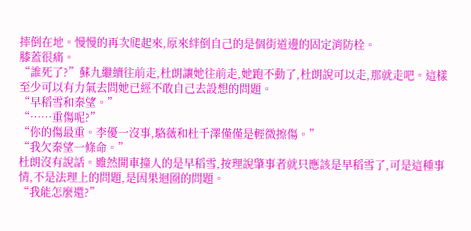摔倒在地。慢慢的再次爬起來,原來絆倒自己的是個街道邊的固定消防栓。
膝蓋很痛。
“誰死了?”蘇九繼續往前走,杜朗讓她往前走,她跑不動了,杜朗說可以走,那就走吧。這樣至少可以有力氣去問她已經不敢自己去設想的問題。
“早稻雪和秦望。”
“……重傷呢?”
“你的傷最重。李優一沒事,駱薇和杜千澤僅僅是輕微擦傷。”
“我欠秦望一條命。”
杜朗沒有說話。雖然開車撞人的是早稻雪,按理說肇事者就只應該是早稻雪了,可是這種事情,不是法理上的問題,是因果迴圈的問題。
“我能怎麼還?”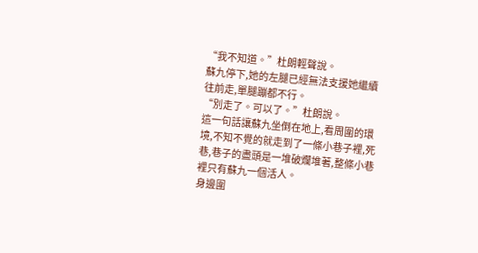“我不知道。”杜朗輕聲說。
蘇九停下,她的左腿已經無法支援她繼續往前走,單腿蹦都不行。
“別走了。可以了。”杜朗說。
這一句話讓蘇九坐倒在地上,看周圍的環境,不知不覺的就走到了一條小巷子裡,死巷,巷子的盡頭是一堆破爛堆著,整條小巷裡只有蘇九一個活人。
身邊圍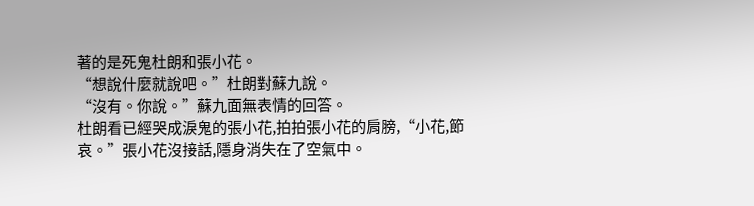著的是死鬼杜朗和張小花。
“想說什麼就說吧。”杜朗對蘇九說。
“沒有。你說。”蘇九面無表情的回答。
杜朗看已經哭成淚鬼的張小花,拍拍張小花的肩膀,“小花,節哀。”張小花沒接話,隱身消失在了空氣中。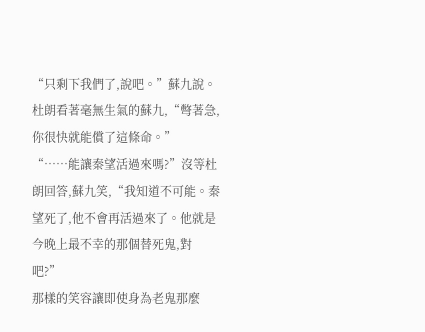“只剩下我們了,說吧。”蘇九說。
杜朗看著毫無生氣的蘇九,“彆著急,你很快就能償了這條命。”
“……能讓秦望活過來嗎?”沒等杜朗回答,蘇九笑,“我知道不可能。秦望死了,他不會再活過來了。他就是今晚上最不幸的那個替死鬼,對吧?”
那樣的笑容讓即使身為老鬼那麼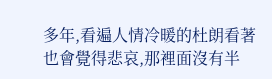多年,看遍人情冷暖的杜朗看著也會覺得悲哀,那裡面沒有半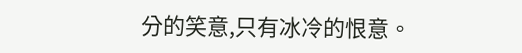分的笑意,只有冰冷的恨意。